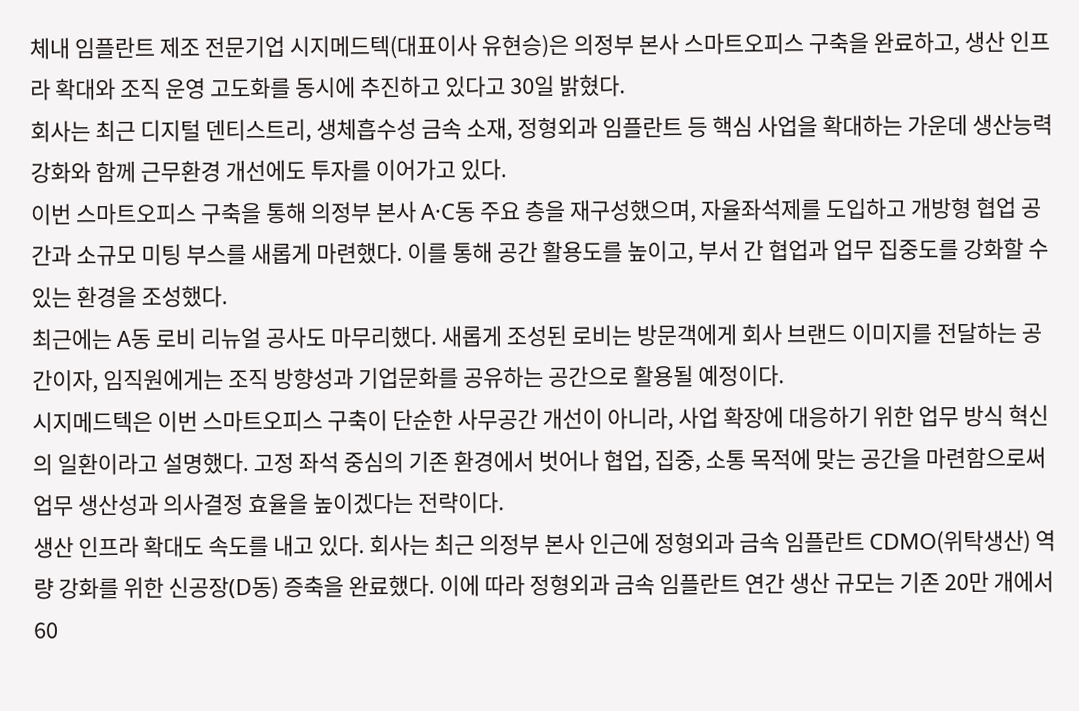체내 임플란트 제조 전문기업 시지메드텍(대표이사 유현승)은 의정부 본사 스마트오피스 구축을 완료하고, 생산 인프라 확대와 조직 운영 고도화를 동시에 추진하고 있다고 30일 밝혔다.
회사는 최근 디지털 덴티스트리, 생체흡수성 금속 소재, 정형외과 임플란트 등 핵심 사업을 확대하는 가운데 생산능력 강화와 함께 근무환경 개선에도 투자를 이어가고 있다.
이번 스마트오피스 구축을 통해 의정부 본사 A·C동 주요 층을 재구성했으며, 자율좌석제를 도입하고 개방형 협업 공간과 소규모 미팅 부스를 새롭게 마련했다. 이를 통해 공간 활용도를 높이고, 부서 간 협업과 업무 집중도를 강화할 수 있는 환경을 조성했다.
최근에는 A동 로비 리뉴얼 공사도 마무리했다. 새롭게 조성된 로비는 방문객에게 회사 브랜드 이미지를 전달하는 공간이자, 임직원에게는 조직 방향성과 기업문화를 공유하는 공간으로 활용될 예정이다.
시지메드텍은 이번 스마트오피스 구축이 단순한 사무공간 개선이 아니라, 사업 확장에 대응하기 위한 업무 방식 혁신의 일환이라고 설명했다. 고정 좌석 중심의 기존 환경에서 벗어나 협업, 집중, 소통 목적에 맞는 공간을 마련함으로써 업무 생산성과 의사결정 효율을 높이겠다는 전략이다.
생산 인프라 확대도 속도를 내고 있다. 회사는 최근 의정부 본사 인근에 정형외과 금속 임플란트 CDMO(위탁생산) 역량 강화를 위한 신공장(D동) 증축을 완료했다. 이에 따라 정형외과 금속 임플란트 연간 생산 규모는 기존 20만 개에서 60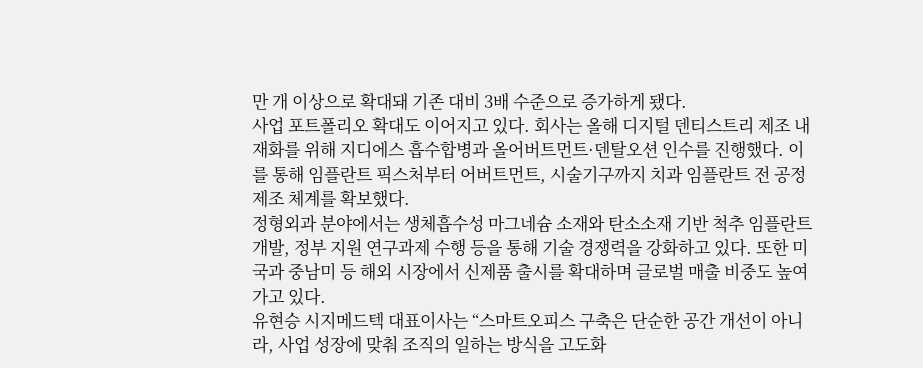만 개 이상으로 확대돼 기존 대비 3배 수준으로 증가하게 됐다.
사업 포트폴리오 확대도 이어지고 있다. 회사는 올해 디지털 덴티스트리 제조 내재화를 위해 지디에스 흡수합병과 올어버트먼트·덴탈오션 인수를 진행했다. 이를 통해 임플란트 픽스처부터 어버트먼트, 시술기구까지 치과 임플란트 전 공정 제조 체계를 확보했다.
정형외과 분야에서는 생체흡수성 마그네슘 소재와 탄소소재 기반 척추 임플란트 개발, 정부 지원 연구과제 수행 등을 통해 기술 경쟁력을 강화하고 있다. 또한 미국과 중남미 등 해외 시장에서 신제품 출시를 확대하며 글로벌 매출 비중도 높여가고 있다.
유현승 시지메드텍 대표이사는 “스마트오피스 구축은 단순한 공간 개선이 아니라, 사업 성장에 맞춰 조직의 일하는 방식을 고도화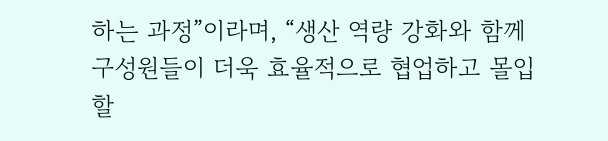하는 과정”이라며, “생산 역량 강화와 함께 구성원들이 더욱 효율적으로 협업하고 몰입할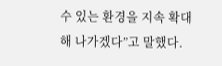수 있는 환경을 지속 확대해 나가겠다”고 말했다.